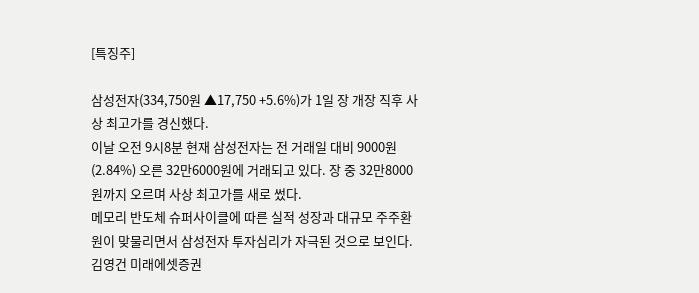[특징주]

삼성전자(334,750원 ▲17,750 +5.6%)가 1일 장 개장 직후 사상 최고가를 경신했다.
이날 오전 9시8분 현재 삼성전자는 전 거래일 대비 9000원(2.84%) 오른 32만6000원에 거래되고 있다. 장 중 32만8000원까지 오르며 사상 최고가를 새로 썼다.
메모리 반도체 슈퍼사이클에 따른 실적 성장과 대규모 주주환원이 맞물리면서 삼성전자 투자심리가 자극된 것으로 보인다.
김영건 미래에셋증권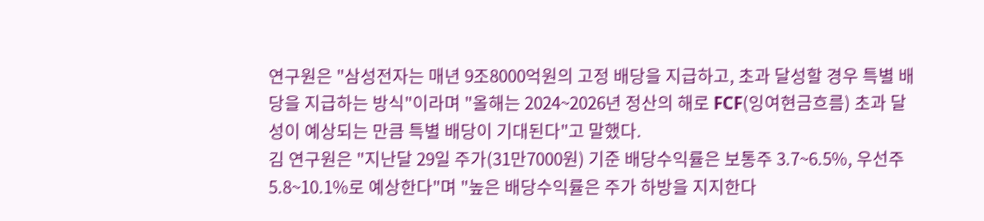연구원은 "삼성전자는 매년 9조8000억원의 고정 배당을 지급하고, 초과 달성할 경우 특별 배당을 지급하는 방식"이라며 "올해는 2024~2026년 정산의 해로 FCF(잉여현금흐름) 초과 달성이 예상되는 만큼 특별 배당이 기대된다"고 말했다.
김 연구원은 "지난달 29일 주가(31만7000원) 기준 배당수익률은 보통주 3.7~6.5%, 우선주 5.8~10.1%로 예상한다"며 "높은 배당수익률은 주가 하방을 지지한다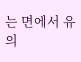는 면에서 유의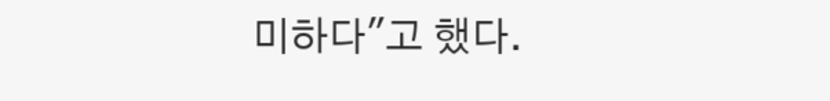미하다"고 했다.